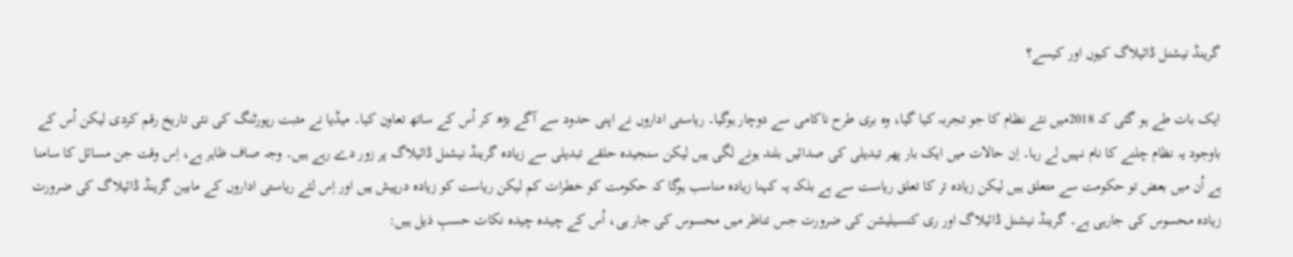گرینڈ نیشنل ڈائیلاگ کیوں اور کیسے؟

ایک بات طے ہو گئی کہ 2018میں نئے نظام کا جو تجربہ کیا گیا، وہ بری طرح ناکامی سے دوچار ہوگیا۔ ریاستی اداروں نے اپنی حدود سے آگے بڑھ کر اُس کے ساتھ تعاون کیا۔ میڈیا نے مثبت رپورٹنگ کی نئی تاریخ رقم کردی لیکن اُس کے باوجود یہ نظام چلنے کا نام نہیں لے رہا۔ اِن حالات میں ایک بار پھر تبدیلی کی صدائیں بلند ہونے لگی ہیں لیکن سنجیدہ حلقے تبدیلی سے زیادہ گرینڈ نیشنل ڈائیلاگ پر زور دے رہے ہیں۔ وجہ صاف ظاہر ہے، اِس وقت جن مسائل کا سامنا ہے اُن میں بعض تو حکومت سے متعلق ہیں لیکن زیادہ تر کا تعلق ریاست سے ہے بلکہ یہ کہنا زیادہ مناسب ہوگا کہ حکومت کو خطرات کم لیکن ریاست کو زیادہ درپیش ہیں اور اِس لئے ریاستی اداروں کے مابین گرینڈ ڈائیلاگ کی ضرورت زیادہ محسوس کی جارہی ہے۔ گرینڈ نیشنل ڈائیلاگ اور ری کنسیلیشن کی ضرورت جس تناظر میں محسوس کی جار ہی، اُس کے چیدہ چیدہ نکات حسبِ ذیل ہیں: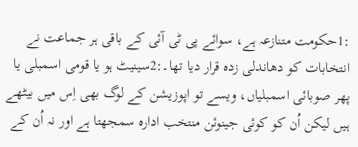:1حکومت متنازعہ ہے، سوائے پی ٹی آئی کے باقی ہر جماعت نے انتخابات کو دھاندلی زدہ قرار دیا تھا۔:2سینیٹ ہو یا قومی اسمبلی یا پھر صوبائی اسمبلیاں، ویسے تو اپوزیشن کے لوگ بھی اِس میں بیٹھے ہیں لیکن اُن کو کوئی جینوئن منتخب ادارہ سمجھتا ہے اور نہ اُن کے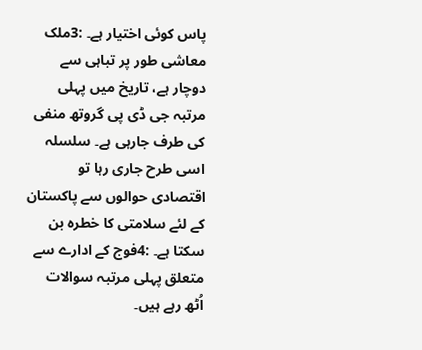پاس کوئی اختیار ہے۔ :3ملک معاشی طور پر تباہی سے دوچار ہے، تاریخ میں پہلی مرتبہ جی ڈی پی گروتھ منفی کی طرف جارہی ہے۔ سلسلہ اسی طرح جاری رہا تو اقتصادی حوالوں سے پاکستان کے لئے سلامتی کا خطرہ بن سکتا ہے۔ :4فوج کے ادارے سے متعلق پہلی مرتبہ سوالات اُٹھ رہے ہیں۔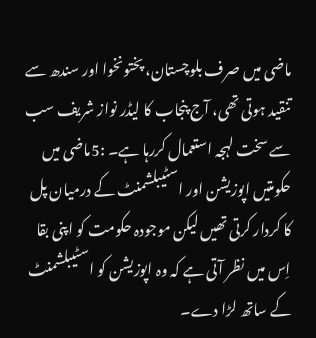ماضی میں صرف بلوچستان، پختونخوا اور سندھ سے تنقید ہوتی تھی، آج پنجاب کا لیڈر نواز شریف سب سے سخت لہجہ استعمال کررہا ہے۔ :5ماضی میں حکومتیں اپوزیشن اور اسٹیبلشمنٹ کے درمیان پل کا کردار کرتی تھیں لیکن موجودہ حکومت کو اپنی بقا اِس میں نظر آتی ہے کہ وہ اپوزیشن کو اسٹیبلشمنٹ کے ساتھ لڑا دے۔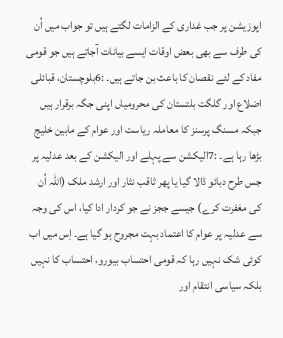اپوزیشن پر جب غداری کے الزامات لگتے ہیں تو جواب میں اُن کی طرف سے بھی بعض اوقات ایسے بیانات آجاتے ہیں جو قومی مفاد کے لئے نقصان کا باعث بن جاتے ہیں۔ :6بلوچستان، قبائلی اضلاع اور گلگت بلتستان کی محرومیاں اپنی جگہ برقرار ہیں جبکہ مسنگ پرسنز کا معاملہ ریاست اور عوام کے مابین خلیج بڑھا رہا ہے۔ :7الیکشن سے پہلے اور الیکشن کے بعد عدلیہ پر جس طرح دبائو ڈالا گیا یا پھر ثاقب نثار اور ارشد ملک (اللہ اُن کی مغفرت کرے) جیسے ججز نے جو کردار ادا کیا، اس کی وجہ سے عدلیہ پر عوام کا اعتماد بہت مجروح ہو گیا ہے۔ اِس میں اب کوئی شک نہیں رہا کہ قومی احتساب بیورو، احتساب کا نہیں بلکہ سیاسی انتقام اور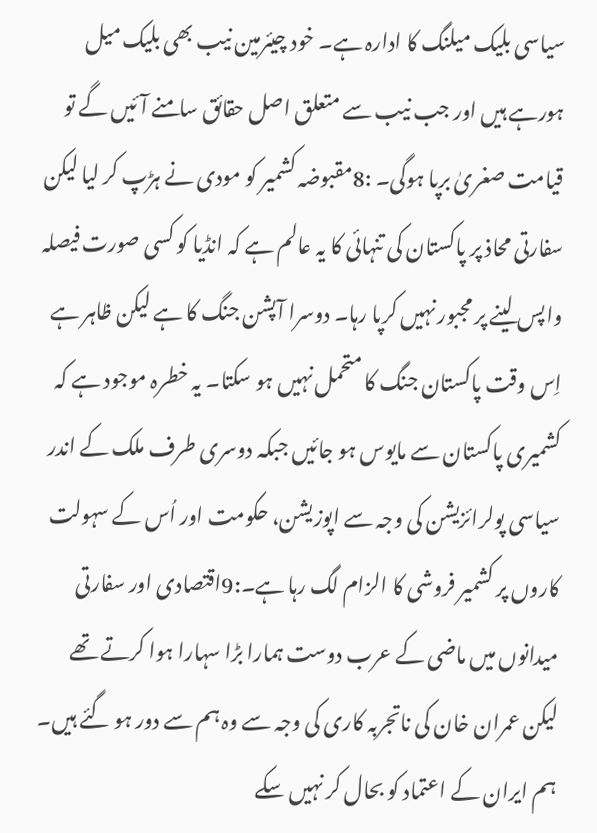سیاسی بلیک میلنگ کا ادارہ ہے۔ خود چیئرمین نیب بھی بلیک میل ہورہے ہیں اور جب نیب سے متعلق اصل حقائق سامنے آئیں گے تو قیامت صغریٰ برپا ہوگی۔ :8مقبوضہ کشمیر کو مودی نے ہڑپ کر لیا لیکن سفارتی محاذ پر پاکستان کی تنہائی کا یہ عالم ہے کہ انڈیا کو کسی صورت فیصلہ واپس لینے پر مجبور نہیں کرپا رہا۔ دوسرا آپشن جنگ کا ہے لیکن ظاہر ہے اِس وقت پاکستان جنگ کا متحمل نہیں ہو سکتا۔ یہ خطرہ موجود ہے کہ کشمیری پاکستان سے مایوس ہو جائیں جبکہ دوسری طرف ملک کے اندر سیاسی پولرائزیشن کی وجہ سے اپوزیشن، حکومت اور اُس کے سہولت کاروں پر کشمیر فروشی کا الزام لگ رہا ہے۔:9اقتصادی اور سفارتی میدانوں میں ماضی کے عرب دوست ہمارا بڑا سہارا ہوا کرتے تھے لیکن عمران خان کی ناتجربہ کاری کی وجہ سے وہ ہم سے دور ہو گئے ہیں۔ ہم ایران کے اعتماد کو بحال کر نہیں سکے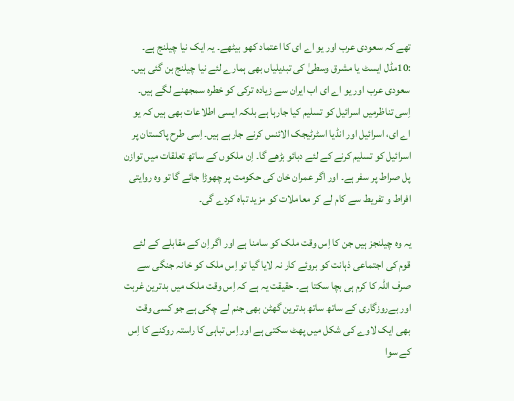تھے کہ سعودی عرب اور یو اے ای کا اعتماد کھو بیٹھے۔ یہ ایک نیا چیلنج ہے۔ :10مڈل ایسٹ یا مشرق وسطیٰ کی تبدیلیاں بھی ہمارے لئے نیا چیلنج بن گئی ہیں۔ سعودی عرب اور یو اے ای اب ایران سے زیادہ ترکی کو خطرہ سمجھنے لگے ہیں۔ اِسی تناظرمیں اسرائیل کو تسلیم کیا جارہا ہے بلکہ ایسی اطلاعات بھی ہیں کہ یو اے ای، اسرائیل اور انڈیا اسٹرٹیجک الائنس کرنے جارہے ہیں۔ اِسی طرح پاکستان پر اسرائیل کو تسلیم کرنے کے لئے دبائو بڑھے گا۔ اِن ملکوں کے ساتھ تعلقات میں توازن پل صراط پر سفر ہے۔ اور اگر عمران خان کی حکومت پر چھوڑا جائے گا تو وہ روایتی افراط و تفریط سے کام لے کر معاملات کو مزید تباہ کردے گی۔

یہ وہ چیلنجز ہیں جن کا اِس وقت ملک کو سامنا ہے اور اگر اِن کے مقابلے کے لئے قوم کی اجتماعی ذہانت کو بروئے کار نہ لایا گیا تو اِس ملک کو خانہ جنگی سے صرف اللہ کا کرم ہی بچا سکتا ہے۔ حقیقت یہ ہے کہ اِس وقت ملک میں بدترین غربت اور بےروزگاری کے ساتھ ساتھ بدترین گھٹن بھی جنم لے چکی ہے جو کسی وقت بھی ایک لاوے کی شکل میں پھٹ سکتی ہے اور اِس تباہی کا راستہ روکنے کا اِس کے سوا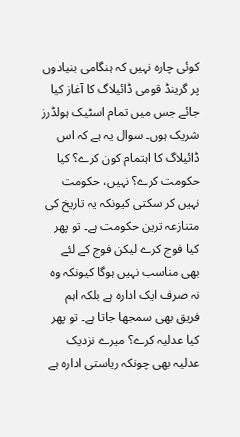کوئی چارہ نہیں کہ ہنگامی بنیادوں پر گرینڈ قومی ڈائیلاگ کا آغاز کیا جائے جس میں تمام اسٹیک ہولڈرز شریک ہوں۔ سوال یہ ہے کہ اس ڈائیلاگ کا اہتمام کون کرے؟ کیا حکومت کرے؟ نہیں، حکومت نہیں کر سکتی کیونکہ یہ تاریخ کی متنازعہ ترین حکومت ہے۔ تو پھر کیا فوج کرے لیکن فوج کے لئے بھی مناسب نہیں ہوگا کیونکہ وہ نہ صرف ایک ادارہ ہے بلکہ اہم فریق بھی سمجھا جاتا ہے۔ تو پھر کیا عدلیہ کرے؟ میرے نزدیک عدلیہ بھی چونکہ ریاستی ادارہ ہے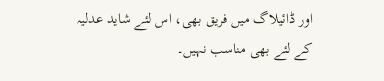اور ڈائیلاگ میں فریق بھی، اس لئے شاید عدلیہ کے لئے بھی مناسب نہیں۔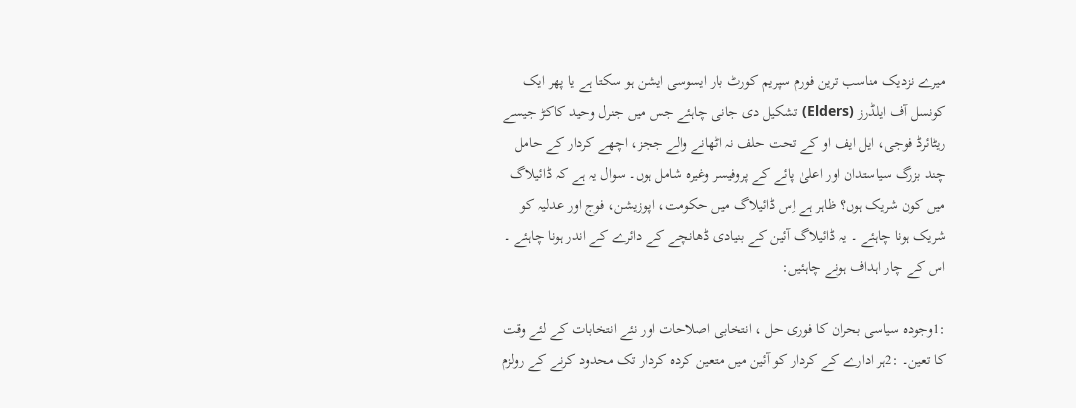میرے نزدیک مناسب ترین فورم سپریم کورٹ بار ایسوسی ایشن ہو سکتا ہے یا پھر ایک کونسل آف ایلڈرز (Elders) تشکیل دی جانی چاہئے جس میں جنرل وحید کاکڑ جیسے ریٹائرڈ فوجی، ایل ایف او کے تحت حلف نہ اٹھانے والے ججز، اچھے کردار کے حامل چند بزرگ سیاستدان اور اعلیٰ پائے کے پروفیسر وغیرہ شامل ہوں۔ سوال یہ ہے کہ ڈائیلاگ میں کون شریک ہوں؟ ظاہر ہے اِس ڈائیلاگ میں حکومت، اپوزیشن، فوج اور عدلیہ کو شریک ہونا چاہئے ۔ یہ ڈائیلاگ آئین کے بنیادی ڈھانچے کے دائرے کے اندر ہونا چاہئے ۔ اس کے چار اہداف ہونے چاہئیں:

:1وجودہ سیاسی بحران کا فوری حل ، انتخابی اصلاحات اور نئے انتخابات کے لئے وقت کا تعین۔ :2ہر ادارے کے کردار کو آئین میں متعین کردہ کردار تک محدود کرنے کے رولزم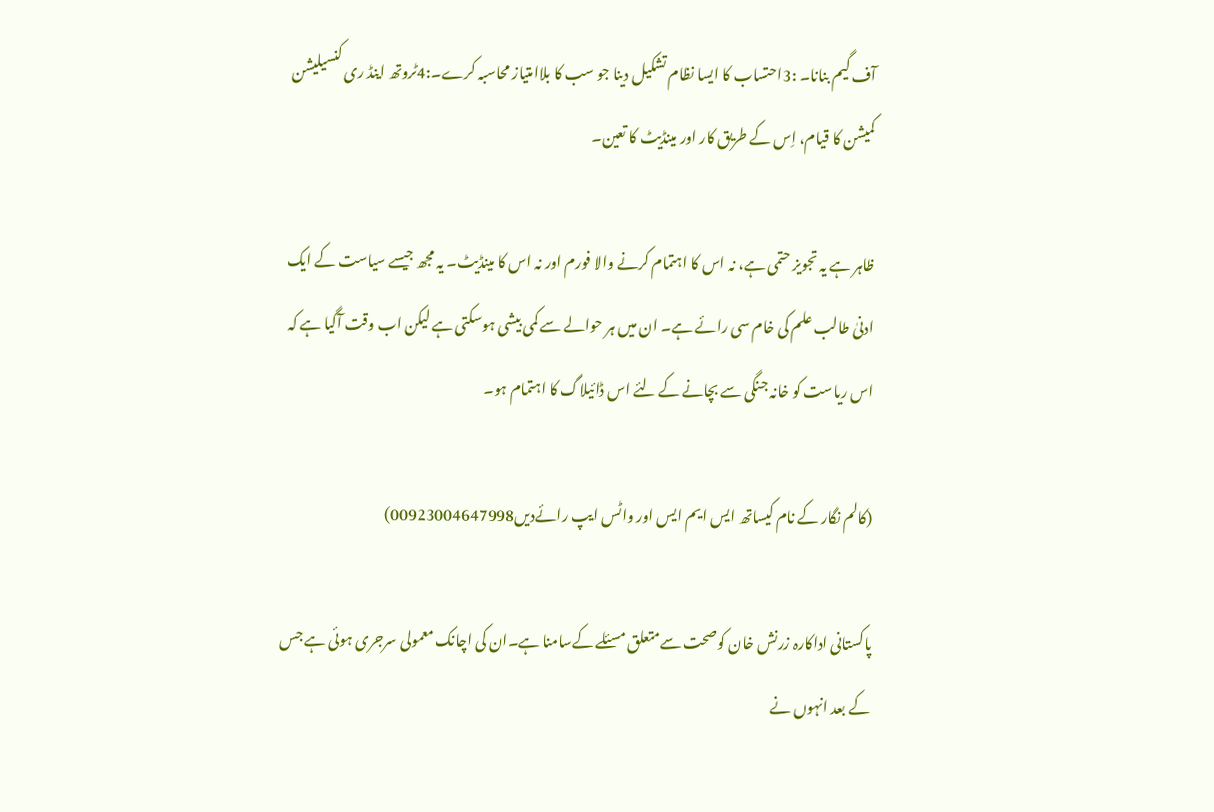آف گیم بنانا۔ :3احتساب کا ایسا نظام تشکیل دینا جو سب کا بلاامتیاز محاسبہ کرے۔:4ٹروتھ اینڈ ری کنسیلیشن کمیشن کا قیام، اِس کے طریق کار اور مینڈیٹ کا تعین۔

ظاہر ہے یہ تجویز حتمی ہے، نہ اس کا اہتمام کرنے والا فورم اور نہ اس کا مینڈیٹ۔ یہ مجھ جیسے سیاست کے ایک ادنیٰ طالب علم کی خام سی رائے ہے۔ ان میں ہر حوالے سے کمی بیشی ہوسکتی ہے لیکن اب وقت آگیا ہے کہ اس ریاست کو خانہ جنگی سے بچانے کے لئے اس ڈائیلاگ کا اہتمام ہو۔

(کالم نگار کے نام کیساتھ ایس ایم ایس اور واٹس ایپ رائےدیں00923004647998)

پاکستانی اداکارہ زرنش خان کوصحت سےمتعلق مسئلے کےسامنا ہے۔ان کی اچانک معمولی سرجری ہوئی ہے جس کے بعد انہوں نے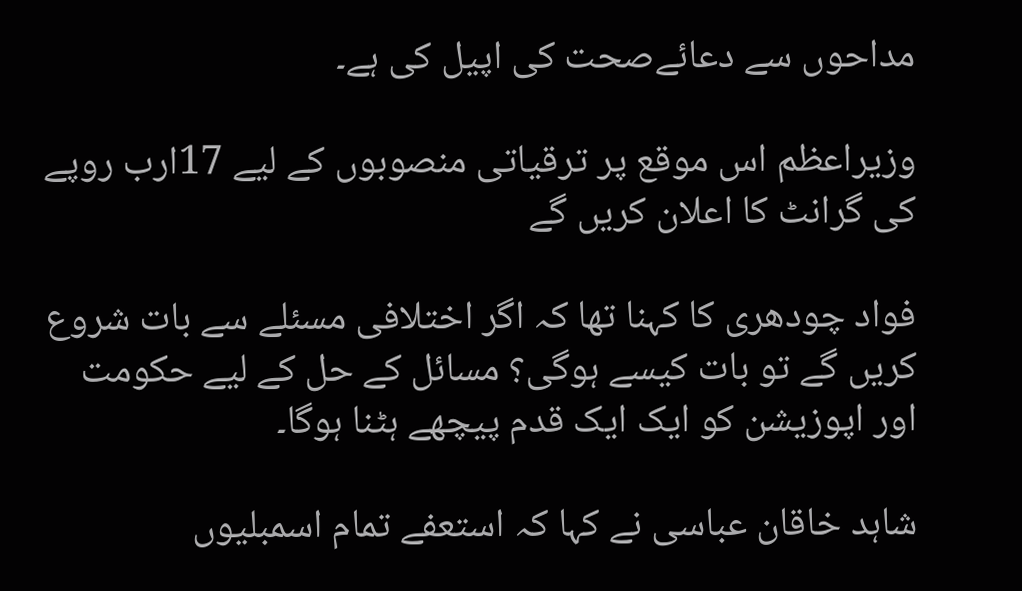مداحوں سے دعائےصحت کی اپیل کی ہے۔

وزیراعظم اس موقع پر ترقیاتی منصوبوں کے لیے 17ارب روپے کی گرانٹ کا اعلان کریں گے

فواد چودھری کا کہنا تھا کہ اگر اختلافی مسئلے سے بات شروع کریں گے تو بات کیسے ہوگی؟ مسائل کے حل کے لیے حکومت اور اپوزیشن کو ایک ایک قدم پیچھے ہٹنا ہوگا۔

شاہد خاقان عباسی نے کہا کہ استعفے تمام اسمبلیوں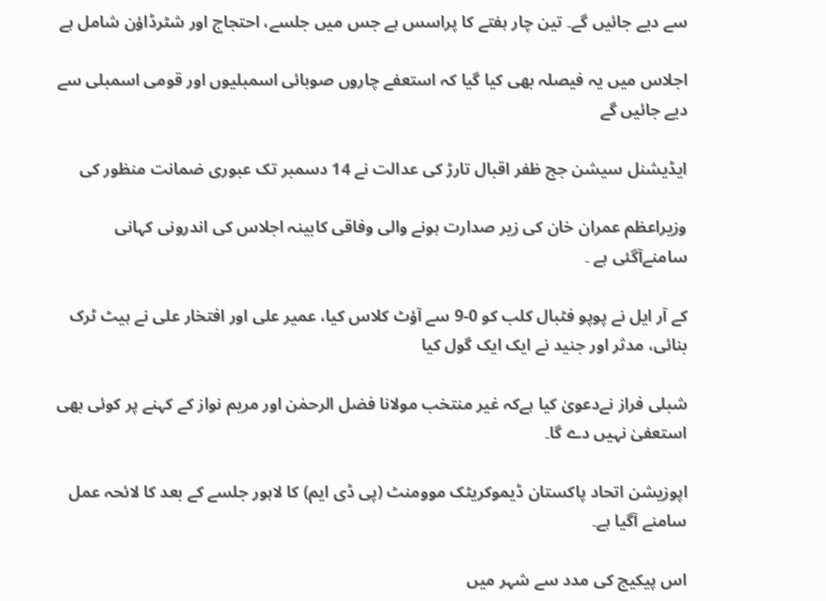سے دیے جائیں گے۔ تین چار ہفتے کا پراسس ہے جس میں جلسے، احتجاج اور شٹرڈاؤن شامل ہے

اجلاس میں یہ فیصلہ بھی کیا گیا کہ استعفے چاروں صوبائی اسمبلیوں اور قومی اسمبلی سے دیے جائیں گے

ایڈیشنل سیشن جج ظفر اقبال تارڑ کی عدالت نے 14 دسمبر تک عبوری ضمانت منظور کی

وزیراعظم عمران خان کی زیر صدارت ہونے والی وفاقی کابینہ اجلاس کی اندرونی کہانی سامنےآگئی ہے ۔

کے آر ایل نے پوپو فٹبال کلب کو 0-9 سے آؤٹ کلاس کیا، عمیر علی اور افتخار علی نے ہیٹ ٹرک بنائی، مدثر اور جنید نے ایک ایک گول کیا

شبلی فراز نےدعویٰ کیا ہےکہ غیر منتخب مولانا فضل الرحمٰن اور مریم نواز کے کہنے پر کوئی بھی استعفیٰ نہیں دے گا۔

اپوزیشن اتحاد پاکستان ڈیموکریٹک موومنٹ (پی ڈی ایم) کا لاہور جلسے کے بعد کا لائحہ عمل سامنے آگیا ہے۔

اس پیکیج کی مدد سے شہر میں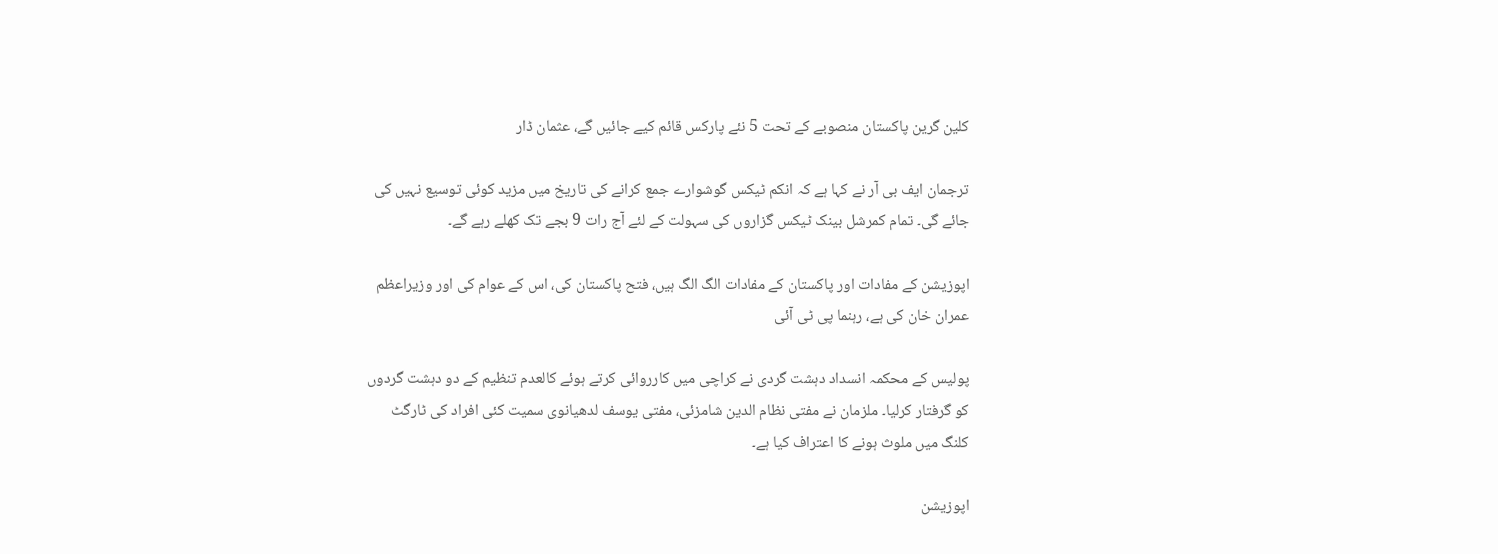کلین گرین پاکستان منصوبے کے تحت 5 نئے پارکس قائم کیے جائیں گے، عثمان ڈار

ترجمان ایف بی آر نے کہا ہے کہ انکم ٹیکس گوشوارے جمع کرانے کی تاریخ میں مزید کوئی توسیع نہیں کی جائے گی۔ تمام کمرشل بینک ٹیکس گزاروں کی سہولت کے لئے آج رات 9 بجے تک کھلے رہے گے۔

اپوزیشن کے مفادات اور پاکستان کے مفادات الگ الگ ہیں، فتح پاکستان کی، اس کے عوام کی اور وزیراعظم عمران خان کی ہے، رہنما پی ٹی آئی

پولیس کے محکمہ انسداد دہشت گردی نے کراچی میں کارروائی کرتے ہوئے کالعدم تنظیم کے دو دہشت گردوں کو گرفتار کرلیا۔ ملزمان نے مفتی نظام الدین شامزئی، مفتی یوسف لدھیانوی سمیت کئی افراد کی ٹارگٹ کلنگ میں ملوث ہونے کا اعتراف کیا ہے۔

اپوزیشن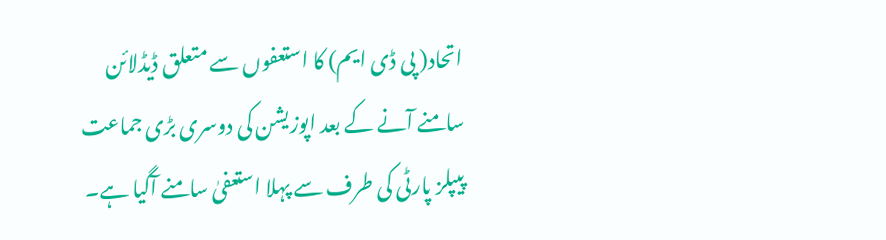اتحاد( پی ڈی ایم) کا استعفوں سے متعلق ڈیڈلائن سامنے آنے کے بعد اپوزیشن کی دوسری بڑی جماعت پیپلز پارٹی کی طرف سے پہلا استعفیٰ سامنے آگیا ہے۔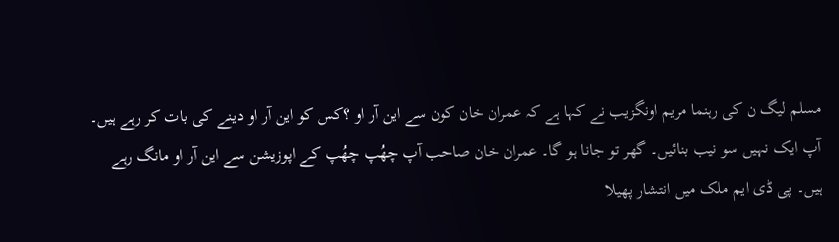مسلم لیگ ن کی رہنما مریم اونگزیب نے کہا ہے کہ عمران خان کون سے این آر او ؟کس کو این آر او دینے کی بات کر رہے ہیں۔ آپ ایک نہیں سو نیب بنائیں۔ گھر تو جانا ہو گا۔ عمران خان صاحب آپ چھُپ چھُپ کے اپوزیشن سے این آر او مانگ رہے ہیں۔ پی ڈی ایم ملک میں انتشار پھیلا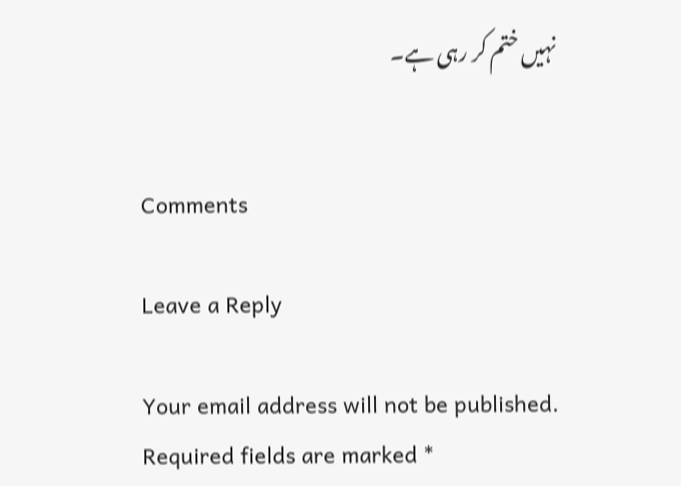نہیں ختم کر رہی ہے۔


Comments

Leave a Reply

Your email address will not be published. Required fields are marked *